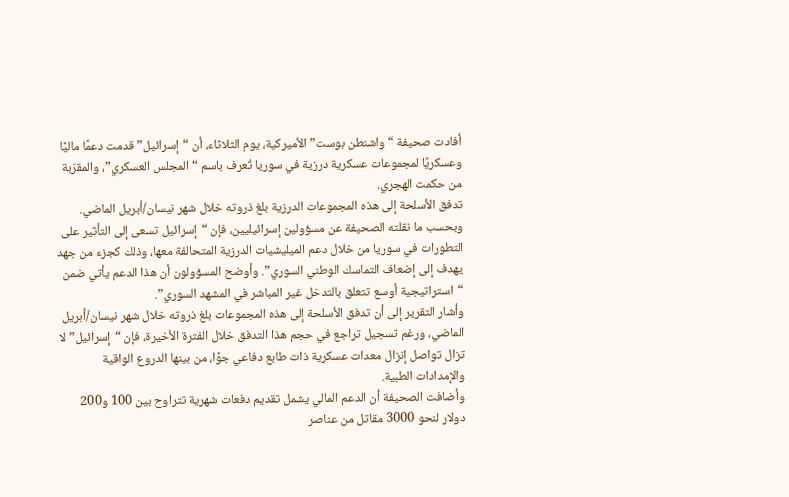أفادت صحيفة “واشنطن بوست” الأميركية، يوم الثلاثاء، أن “إسرائيل” قدمت دعمًا ماليًا وعسكريًا لمجموعات عسكرية درزية في سوريا تُعرف باسم “المجلس العسكري”، والمقرّبة من حكمت الهجري.
تدفق الأسلحة إلى هذه المجموعات الدرزية بلغ ذروته خلال شهر نيسان/أبريل الماضي.
وبحسب ما نقلته الصحيفة عن مسؤولين إسرائيليين، فإن “إسرائيل تسعى إلى التأثير على التطورات في سوريا من خلال دعم الميليشيات الدرزية المتحالفة معها، وذلك كجزء من جهد يهدف إلى إضعاف التماسك الوطني السوري”. وأوضح المسؤولون أن هذا الدعم يأتي ضمن “استراتيجية أوسع تتعلق بالتدخل غير المباشر في المشهد السوري”.
وأشار التقرير إلى أن تدفق الأسلحة إلى هذه المجموعات بلغ ذروته خلال شهر نيسان/أبريل الماضي، ورغم تسجيل تراجع في حجم هذا التدفق خلال الفترة الأخيرة، فإن “إسرائيل” لا تزال تواصل إنزال معدات عسكرية ذات طابع دفاعي جوًا، من بينها الدروع الواقية والإمدادات الطبية.
وأضافت الصحيفة أن الدعم المالي يشمل تقديم دفعات شهرية تتراوح بين 100 و200 دولار لنحو 3000 مقاتل من عناصر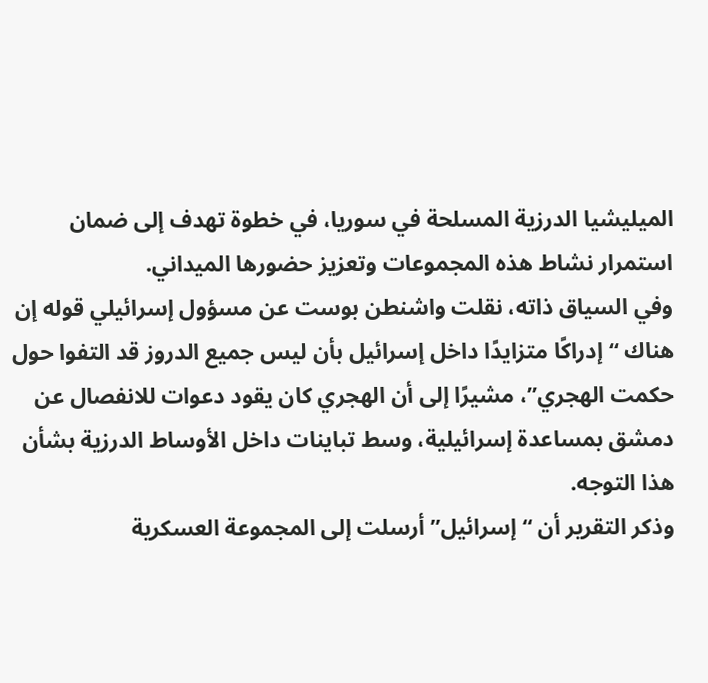الميليشيا الدرزية المسلحة في سوريا، في خطوة تهدف إلى ضمان استمرار نشاط هذه المجموعات وتعزيز حضورها الميداني.
وفي السياق ذاته، نقلت واشنطن بوست عن مسؤول إسرائيلي قوله إن هناك “إدراكًا متزايدًا داخل إسرائيل بأن ليس جميع الدروز قد التفوا حول حكمت الهجري”، مشيرًا إلى أن الهجري كان يقود دعوات للانفصال عن دمشق بمساعدة إسرائيلية، وسط تباينات داخل الأوساط الدرزية بشأن هذا التوجه.
وذكر التقرير أن “إسرائيل” أرسلت إلى المجموعة العسكرية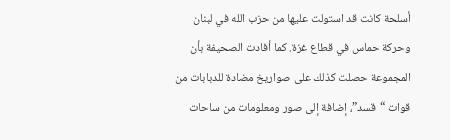أسلحة كانت قد استولت عليها من حزب الله في لبنان وحركة حماس في قطاع غزة. كما أفادت الصحيفة بأن المجموعة حصلت كذلك على صواريخ مضادة للدبابات من قوات “قسد”، إضافة إلى صور ومعلومات من ساحات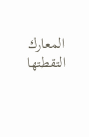المعارك التقطتها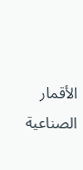الأقمار الصناعية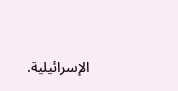الإسرائيلية.